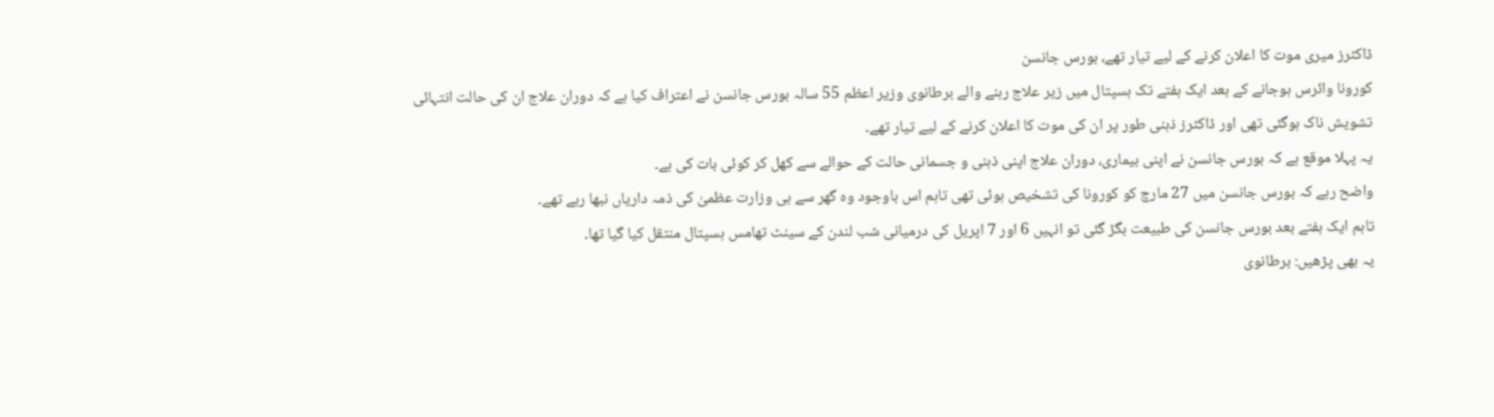ڈاکٹرز میری موت کا اعلان کرنے کے لیے تیار تھے، بورس جانسن
کورونا وائرس ہوجانے کے بعد ایک ہفتے تک ہسپتال میں زیر علاج رہنے والے برطانوی وزیر اعظم 55 سالہ بورس جانسن نے اعتراف کیا ہے کہ دوران علاج ان کی حالت انتہائی تشویش ناک ہوگئی تھی اور ڈاکٹرز ذہنی طور پر ان کی موت کا اعلان کرنے کے لیے تیار تھے۔
یہ پہلا موقع ہے کہ بورس جانسن نے اپنی بیماری، دوران علاج اپنی ذہنی و جسمانی حالت کے حوالے سے کھل کر کوئی بات کی ہے۔
واضح رہے کہ بورس جانسن میں 27 مارچ کو کورونا کی تشخیص ہوئی تھی تاہم اس باوجود وہ گھر سے ہی وزارت عظمیٰ کی ذمہ داریاں نبھا رہے تھے۔
تاہم ایک ہفتے بعد بورس جانسن کی طبیعت بگڑ گئی تو انہیں 6 اور 7 اپریل کی درمیانی شب لندن کے سینٹ تھامس ہسپتال منتقل کیا گیا تھا۔
یہ بھی پڑھیں: برطانوی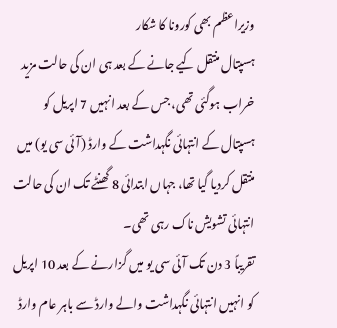وزیراعظم بھی کورونا کا شکار
ہسپتال منتقل کیے جانے کے بعد ہی ان کی حالت مزید خراب ہوگئی تھی، جس کے بعد انہیں 7 اپریل کو ہسپتال کے انتہائی نگہداشت کے وارڈ (آئی سی یو) میں منتقل کردیا گیا تھا، جہاں ابتدائی 8 گھنٹے تک ان کی حالت انتہائی تشویش ناک رہی تھی۔
تقریباً 3 دن تک آئی سی یو میں گزارنے کے بعد 10 اپریل کو انہیں انتہائی نگہداشت والے وارڈ سے باہر عام وارڈ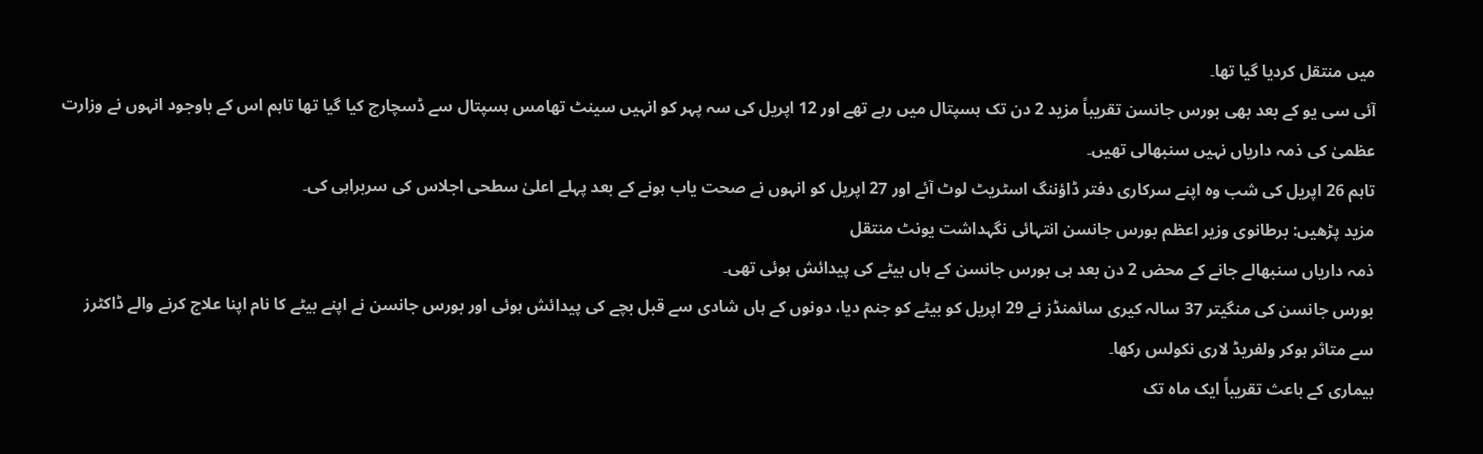میں منتقل کردیا گیا تھا۔
آئی سی یو کے بعد بھی بورس جانسن تقریباً مزید 2 دن تک ہسپتال میں رہے تھے اور 12 اپریل کی سہ پہر کو انہیں سینٹ تھامس ہسپتال سے ڈسچارج کیا گیا تھا تاہم اس کے باوجود انہوں نے وزارت عظمیٰ کی ذمہ داریاں نہیں سنبھالی تھیں۔
تاہم 26 اپریل کی شب وہ اپنے سرکاری دفتر ڈاؤننگ اسٹریٹ لوٹ آئے اور 27 اپریل کو انہوں نے صحت یاب ہونے کے بعد پہلے اعلیٰ سطحی اجلاس کی سربراہی کی۔
مزید پڑھیں: برطانوی وزیر اعظم بورس جانسن انتہائی نگہداشت یونٹ منتقل
ذمہ داریاں سنبھالے جانے کے محض 2 دن بعد ہی بورس جانسن کے ہاں بیٹے کی پیدائش ہوئی تھی۔
بورس جانسن کی منگیتر 37 سالہ کیری سائمنڈز نے 29 اپریل کو بیٹے کو جنم دیا، دونوں کے ہاں شادی سے قبل بچے کی پیدائش ہوئی اور بورس جانسن نے اپنے بیٹے کا نام اپنا علاج کرنے والے ڈاکٹرز سے متاثر ہوکر ولفریڈ لاری نکولس رکھا۔
بیماری کے باعث تقریباً ایک ماہ تک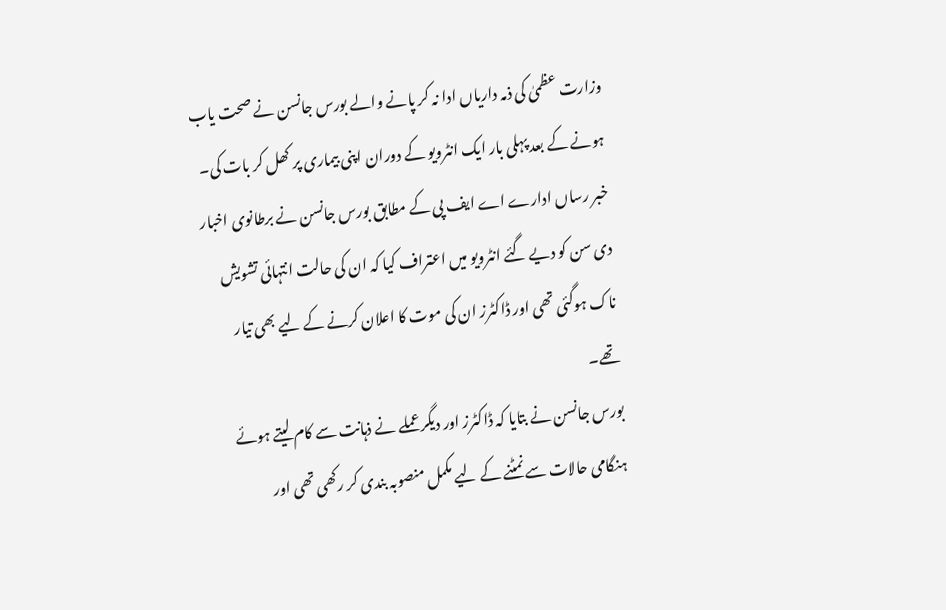وزارت عظمیٰ کی ذمہ داریاں ادا نہ کر پانے والے بورس جانسن نے صحت یاب ہونے کے بعد پہلی بار ایک انٹرویو کے دوران اپنی بیماری پر کھل کر بات کی۔
خبر رساں ادارے اے ایف پی کے مطابق بورس جانسن نے برطانوی اخبار دی سن کو دیے گئے انٹرویو میں اعتراف کیا کہ ان کی حالت انتہائی تشویش ناک ہوگئی تھی اور ڈاکٹرز ان کی موت کا اعلان کرنے کے لیے بھی تیار تھے۔
بورس جانسن نے بتایا کہ ڈاکٹرز اور دیگر عملے نے ذہانت سے کام لیتے ہوئے ہنگامی حالات سے نمٹنے کے لیے مکمل منصوبہ بندی کر رکھی تھی اور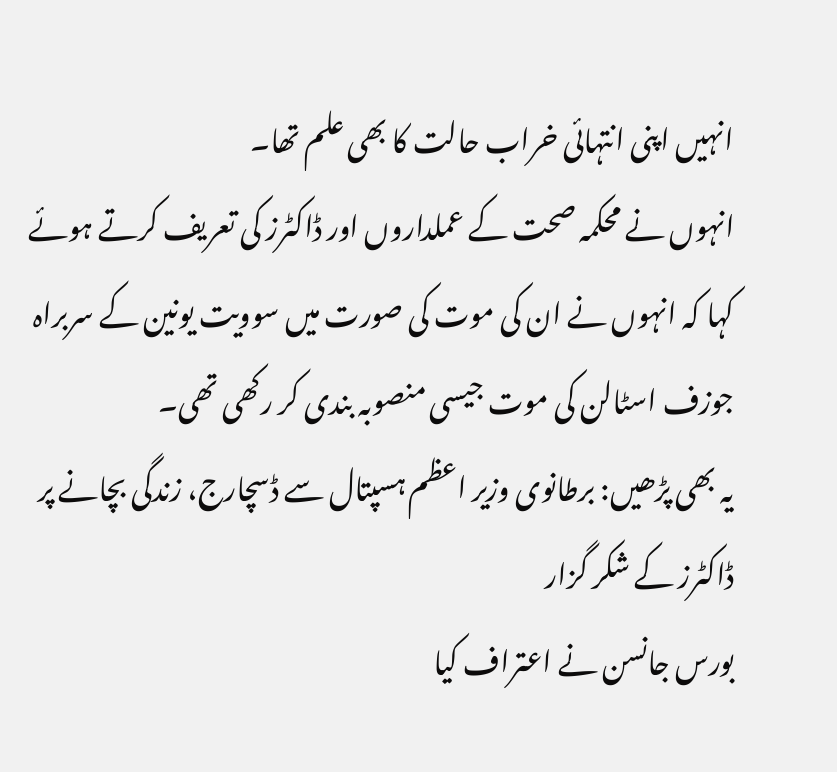انہیں اپنی انتہائی خراب حالت کا بھی علم تھا۔
انہوں نے محکمہ صحت کے عملداروں اور ڈاکٹرز کی تعریف کرتے ہوئے کہا کہ انہوں نے ان کی موت کی صورت میں سوویت یونین کے سربراہ جوزف اسٹالن کی موت جیسی منصوبہ بندی کر رکھی تھی۔
یہ بھی پڑھیں: برطانوی وزیر اعظم ہسپتال سے ڈسچارج، زندگی بچانے پر ڈاکٹرز کے شکر گزار
بورس جانسن نے اعتراف کیا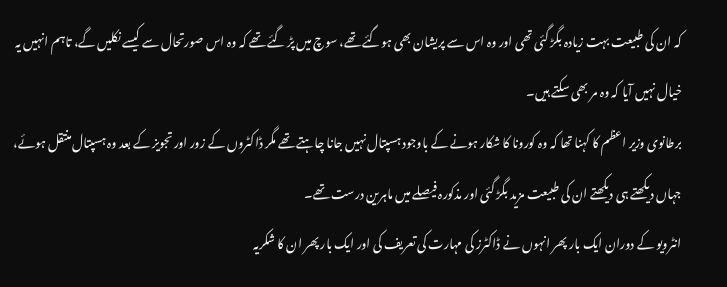کہ ان کی طبیعت بہت زیادہ بگڑ گئی تھی اور وہ اس سے پریشان بھی ہوگئے تھے، سوچ میں پڑ گئے تھے کہ وہ اس صورتحال سے کیسے نکلیں گے، تاہم انہیں یہ خیال نہیں آیا کہ وہ مر بھی سکتے ہیں۔
برطانوی وزیر اعظم کا کہنا تھا کہ وہ کورونا کا شکار ہونے کے باوجود ہسپتال نہیں جانا چاہتے تھے مگر ڈاکٹروں کے زور اور تجویز کے بعد وہ ہسپتال منتقل ہوئے، جہاں دیکھتے ہی دیکھتے ان کی طبیعت مزید بگڑ گئی اور مذکورہ فیصلے میں ماہرین درست تھے۔
انٹرویو کے دوران ایک بار پھر انہوں نے ڈاکٹرز کی مہارت کی تعریف کی اور ایک بار پھر ان کا شکریہ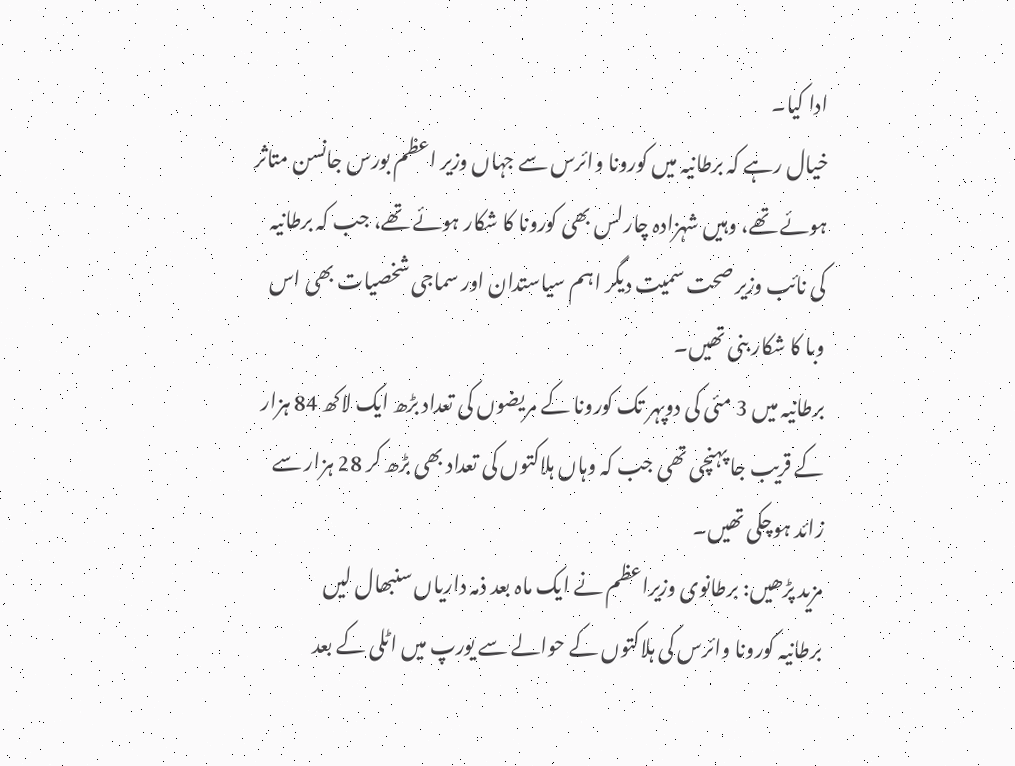ادا کیا۔
خیال رہے کہ برطانیہ میں کورونا وائرس سے جہاں وزیر اعظم بورس جانسن متاثر ہوئے تھے، وہیں شہزادہ چارلس بھی کورونا کا شکار ہوئے تھے، جب کہ برطانیہ کی نائب وزیر صحت سمیت دیگر اہم سیاستدان اور سماجی شخصیات بھی اس وبا کا شکار بنی تھیں۔
برطانیہ میں 3 مئی کی دوپہر تک کورونا کے مریضوں کی تعداد بڑھ ایک لاکھ 84 ہزار کے قریب جا پہنچی تھی جب کہ وہاں ہلاکتوں کی تعداد بھی بڑھ کر 28 ہزار سے زائد ہوچکی تھیں۔
مزید پڑھیں: برطانوی وزیراعظم نے ایک ماہ بعد ذمہ داریاں سنبھال لیں
برطانیہ کورونا وائرس کی ہلاکتوں کے حوالے سے یورپ میں اٹلی کے بعد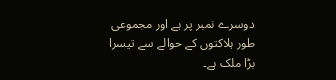دوسرے نمبر پر ہے اور مجموعی طور ہلاکتوں کے حوالے سے تیسرا بڑا ملک ہے۔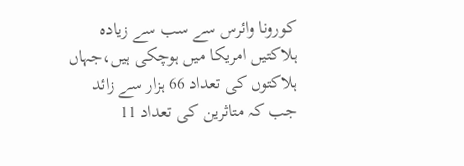کورونا وائرس سے سب سے زیادہ ہلاکتیں امریکا میں ہوچکی ہیں،جہاں ہلاکتوں کی تعداد 66 ہزار سے زائد جب کہ متاثرین کی تعداد 11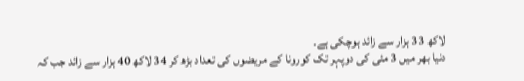لاکھ 33 ہزار سے زائد ہوچکی ہے۔
دنیا بھر میں 3 مئی کی دوپہر تک کورونا کے مریضوں کی تعداد بڑھ کر 34 لاکھ 40 ہزار سے زائد جب کہ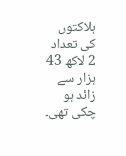ہلاکتوں کی تعداد 2 لاکھ 43 ہزار سے زائد ہو چکی تھی۔